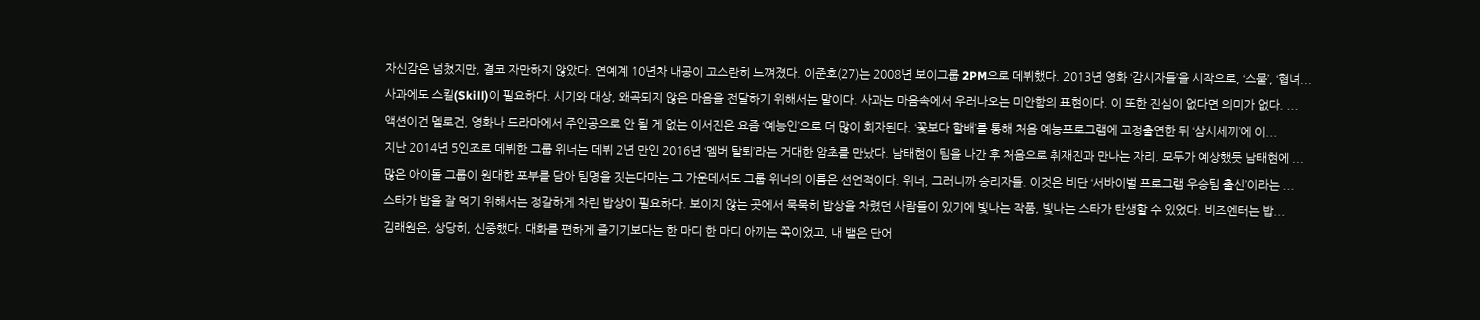자신감은 넘쳤지만, 결코 자만하지 않았다. 연예계 10년차 내공이 고스란히 느껴졌다. 이준호(27)는 2008년 보이그룹 2PM으로 데뷔했다. 2013년 영화 ‘감시자들’을 시작으로, ‘스물’, ‘협녀...
사과에도 스킬(Skill)이 필요하다. 시기와 대상, 왜곡되지 않은 마음을 전달하기 위해서는 말이다. 사과는 마음속에서 우러나오는 미안함의 표현이다. 이 또한 진심이 없다면 의미가 없다. ...
액션이건 멜로건, 영화나 드라마에서 주인공으로 안 될 게 없는 이서진은 요즘 ‘예능인’으로 더 많이 회자된다. ‘꽃보다 할배’를 통해 처음 예능프로그램에 고정출연한 뒤 ‘삼시세끼’에 이...
지난 2014년 5인조로 데뷔한 그룹 위너는 데뷔 2년 만인 2016년 ‘멤버 탈퇴’라는 거대한 암초를 만났다. 남태현이 팀을 나간 후 처음으로 취재진과 만나는 자리. 모두가 예상했듯 남태현에 ...
많은 아이돌 그룹이 원대한 포부를 담아 팀명을 짓는다마는 그 가운데서도 그룹 위너의 이름은 선언적이다. 위너, 그러니까 승리자들. 이것은 비단 ‘서바이벌 프로그램 우승팀 출신’이라는 ...
스타가 밥을 잘 먹기 위해서는 정갈하게 차린 밥상이 필요하다. 보이지 않는 곳에서 묵묵히 밥상을 차렸던 사람들이 있기에 빛나는 작품, 빛나는 스타가 탄생할 수 있었다. 비즈엔터는 밥...
김래원은, 상당히, 신중했다. 대화를 편하게 즐기기보다는 한 마디 한 마디 아끼는 쪽이었고, 내 뱉은 단어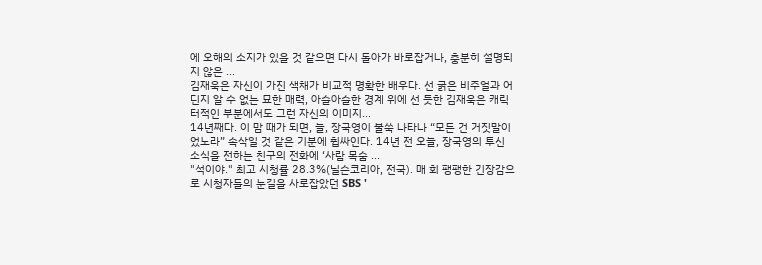에 오해의 소지가 있을 것 같으면 다시 돌아가 바로잡거나, 충분히 설명되지 않은 ...
김재욱은 자신이 가진 색채가 비교적 명확한 배우다. 선 굵은 비주얼과 어딘지 알 수 없는 묘한 매력, 아슬아슬한 경계 위에 선 듯한 김재욱은 캐릭터적인 부분에서도 그런 자신의 이미지...
14년째다. 이 맘 때가 되면, 늘, 장국영이 불쑥 나타나 “모든 건 거짓말이었노라” 속삭일 것 같은 기분에 휩싸인다. 14년 전 오늘, 장국영의 투신 소식을 전하는 친구의 전화에 ‘사람 목숨 ...
"석이야." 최고 시청률 28.3%(닐슨코리아, 전국). 매 회 팽팽한 긴장감으로 시청자들의 눈길을 사로잡았던 SBS '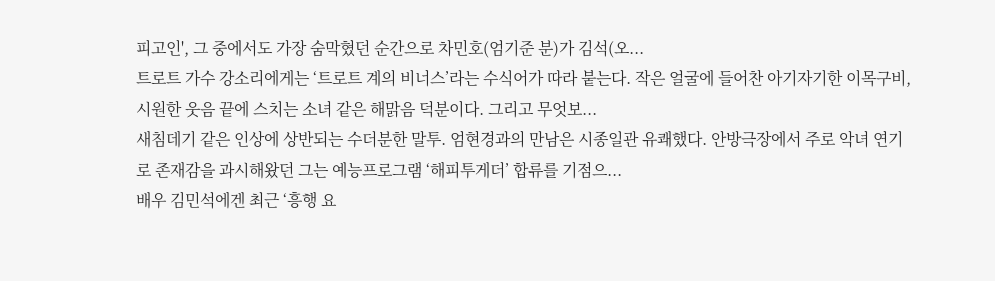피고인', 그 중에서도 가장 숨막혔던 순간으로 차민호(엄기준 분)가 김석(오...
트로트 가수 강소리에게는 ‘트로트 계의 비너스’라는 수식어가 따라 붙는다. 작은 얼굴에 들어찬 아기자기한 이목구비, 시원한 웃음 끝에 스치는 소녀 같은 해맑음 덕분이다. 그리고 무엇보...
새침데기 같은 인상에 상반되는 수더분한 말투. 엄현경과의 만남은 시종일관 유쾌했다. 안방극장에서 주로 악녀 연기로 존재감을 과시해왔던 그는 예능프로그램 ‘해피투게더’ 합류를 기점으...
배우 김민석에겐 최근 ‘흥행 요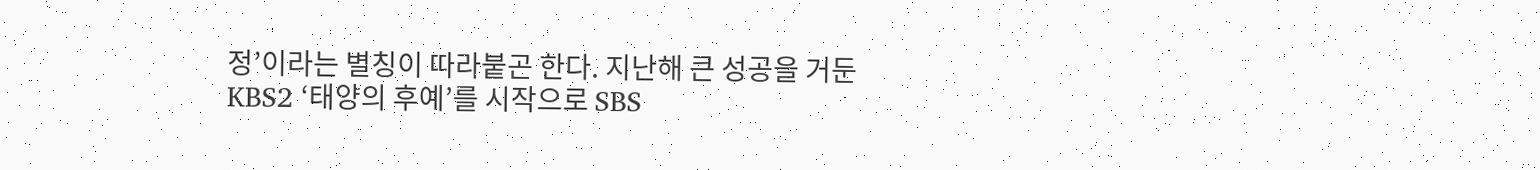정’이라는 별칭이 따라붙곤 한다. 지난해 큰 성공을 거둔 KBS2 ‘태양의 후예’를 시작으로 SBS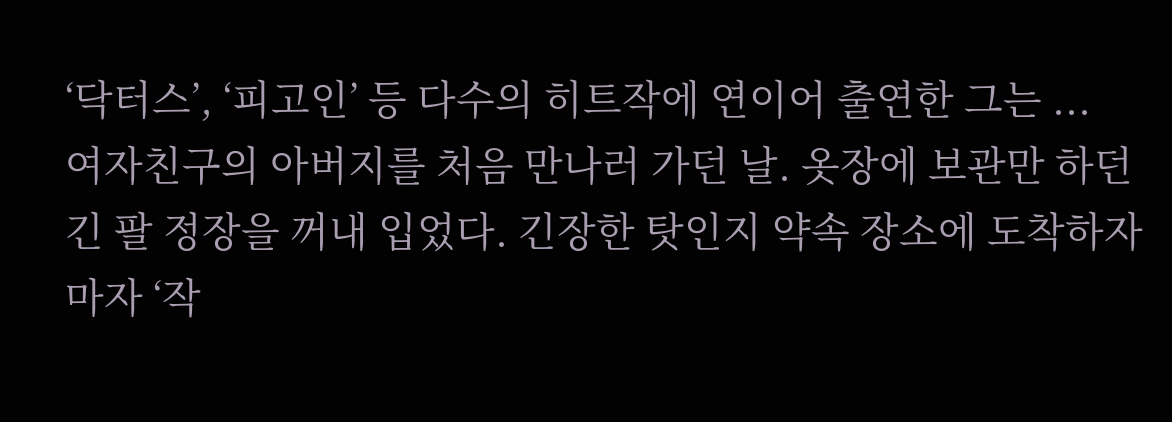‘닥터스’, ‘피고인’ 등 다수의 히트작에 연이어 출연한 그는 ...
여자친구의 아버지를 처음 만나러 가던 날. 옷장에 보관만 하던 긴 팔 정장을 꺼내 입었다. 긴장한 탓인지 약속 장소에 도착하자마자 ‘작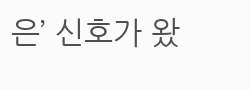은’ 신호가 왔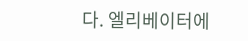다. 엘리베이터에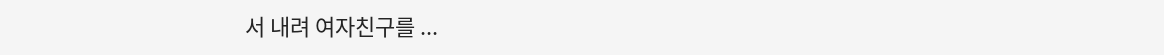서 내려 여자친구를 ...